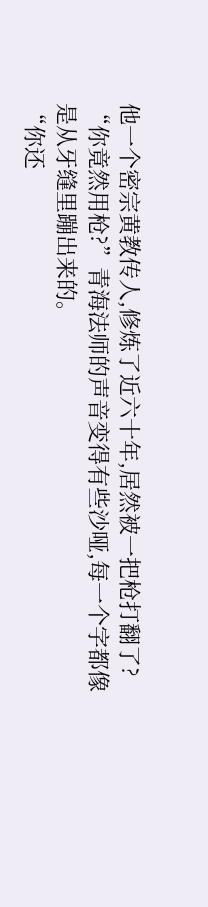他一个密宗黄教传人,修炼了近六十年,居然被一把枪打翻了?
“你竟然用枪?”青海法师的声音变得有些沙哑,每一个字都像是从牙缝里蹦出来的。
“你还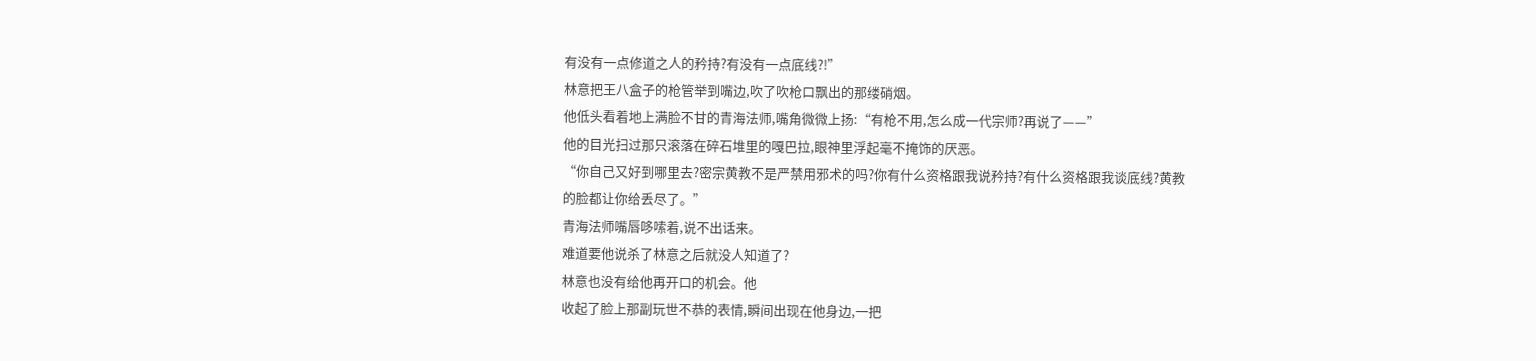有没有一点修道之人的矜持?有没有一点底线?!”
林意把王八盒子的枪管举到嘴边,吹了吹枪口飘出的那缕硝烟。
他低头看着地上满脸不甘的青海法师,嘴角微微上扬:“有枪不用,怎么成一代宗师?再说了——”
他的目光扫过那只滚落在碎石堆里的嘎巴拉,眼神里浮起毫不掩饰的厌恶。
“你自己又好到哪里去?密宗黄教不是严禁用邪术的吗?你有什么资格跟我说矜持?有什么资格跟我谈底线?黄教的脸都让你给丢尽了。”
青海法师嘴唇哆嗦着,说不出话来。
难道要他说杀了林意之后就没人知道了?
林意也没有给他再开口的机会。他
收起了脸上那副玩世不恭的表情,瞬间出现在他身边,一把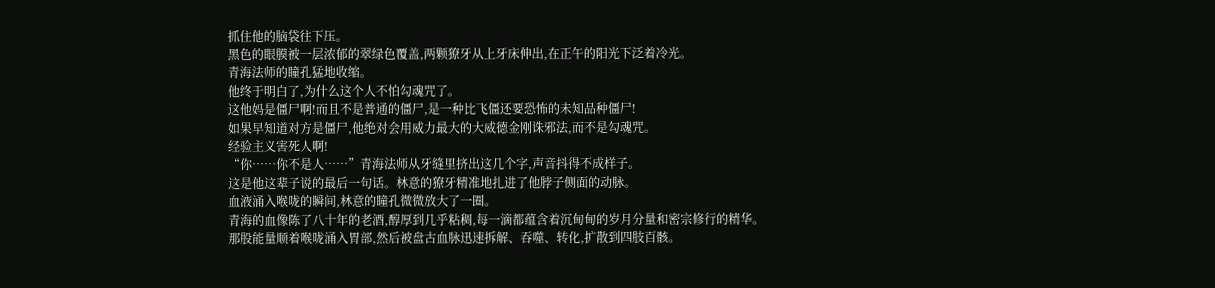抓住他的脑袋往下压。
黑色的眼膜被一层浓郁的翠绿色覆盖,两颗獠牙从上牙床伸出,在正午的阳光下泛着冷光。
青海法师的瞳孔猛地收缩。
他终于明白了,为什么这个人不怕勾魂咒了。
这他妈是僵尸啊!而且不是普通的僵尸,是一种比飞僵还要恐怖的未知品种僵尸!
如果早知道对方是僵尸,他绝对会用威力最大的大威德金刚诛邪法,而不是勾魂咒。
经验主义害死人啊!
“你……你不是人……”青海法师从牙缝里挤出这几个字,声音抖得不成样子。
这是他这辈子说的最后一句话。林意的獠牙精准地扎进了他脖子侧面的动脉。
血液涌入喉咙的瞬间,林意的瞳孔微微放大了一圈。
青海的血像陈了八十年的老酒,醇厚到几乎粘稠,每一滴都蕴含着沉甸甸的岁月分量和密宗修行的精华。
那股能量顺着喉咙涌入胃部,然后被盘古血脉迅速拆解、吞噬、转化,扩散到四肢百骸。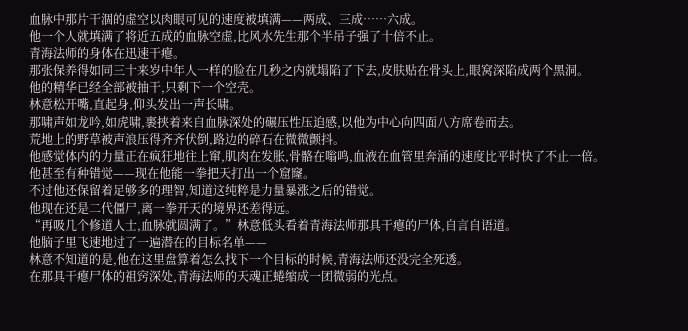血脉中那片干涸的虚空以肉眼可见的速度被填满——两成、三成……六成。
他一个人就填满了将近五成的血脉空虚,比风水先生那个半吊子强了十倍不止。
青海法师的身体在迅速干瘪。
那张保养得如同三十来岁中年人一样的脸在几秒之内就塌陷了下去,皮肤贴在骨头上,眼窝深陷成两个黑洞。
他的精华已经全部被抽干,只剩下一个空壳。
林意松开嘴,直起身,仰头发出一声长啸。
那啸声如龙吟,如虎啸,裹挟着来自血脉深处的碾压性压迫感,以他为中心向四面八方席卷而去。
荒地上的野草被声浪压得齐齐伏倒,路边的碎石在微微颤抖。
他感觉体内的力量正在疯狂地往上窜,肌肉在发胀,骨骼在嗡鸣,血液在血管里奔涌的速度比平时快了不止一倍。
他甚至有种错觉——现在他能一拳把天打出一个窟窿。
不过他还保留着足够多的理智,知道这纯粹是力量暴涨之后的错觉。
他现在还是二代僵尸,离一拳开天的境界还差得远。
“再吸几个修道人士,血脉就圆满了。”林意低头看着青海法师那具干瘪的尸体,自言自语道。
他脑子里飞速地过了一遍潜在的目标名单——
林意不知道的是,他在这里盘算着怎么找下一个目标的时候,青海法师还没完全死透。
在那具干瘪尸体的祖窍深处,青海法师的天魂正蜷缩成一团微弱的光点。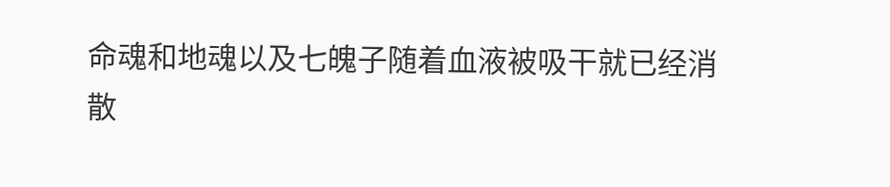命魂和地魂以及七魄子随着血液被吸干就已经消散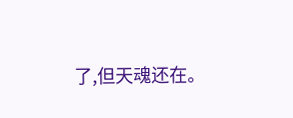了,但天魂还在。